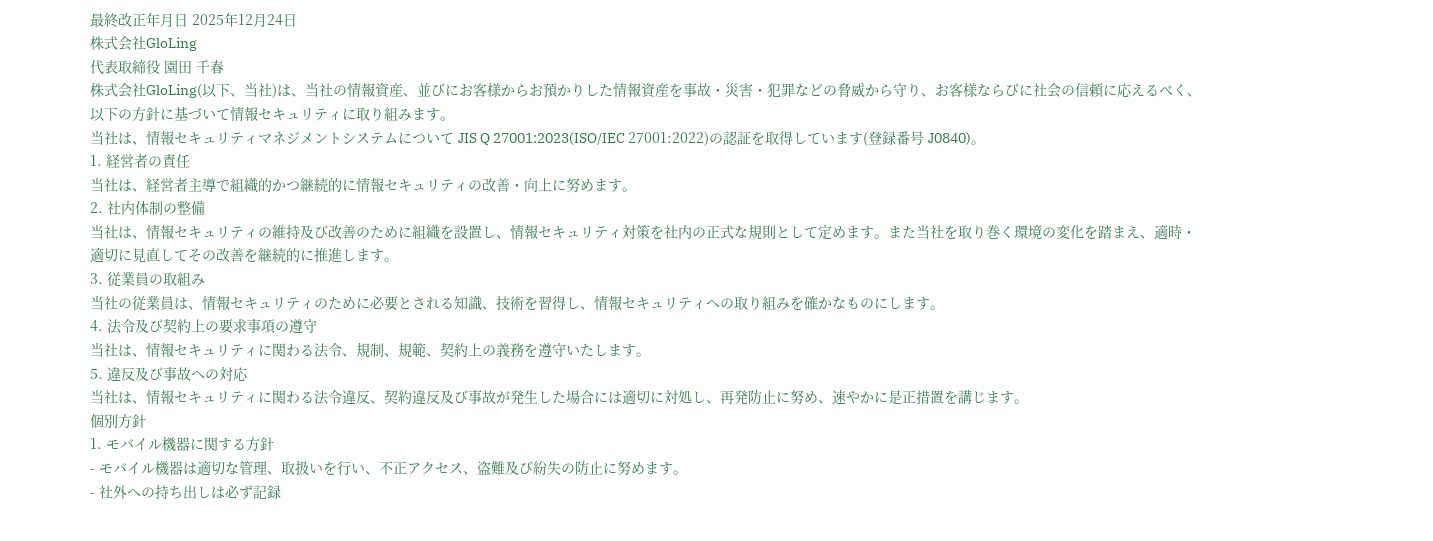最終改正年月日 2025年12月24日
株式会社GloLing
代表取締役 園田 千春
株式会社GloLing(以下、当社)は、当社の情報資産、並びにお客様からお預かりした情報資産を事故・災害・犯罪などの脅威から守り、お客様ならびに社会の信頼に応えるべく、以下の方針に基づいて情報セキュリティに取り組みます。
当社は、情報セキュリティマネジメントシステムについて JIS Q 27001:2023(ISO/IEC 27001:2022)の認証を取得しています(登録番号 J0840)。
1. 経営者の責任
当社は、経営者主導で組織的かつ継続的に情報セキュリティの改善・向上に努めます。
2. 社内体制の整備
当社は、情報セキュリティの維持及び改善のために組織を設置し、情報セキュリティ対策を社内の正式な規則として定めます。また当社を取り巻く環境の変化を踏まえ、適時・適切に見直してその改善を継続的に推進します。
3. 従業員の取組み
当社の従業員は、情報セキュリティのために必要とされる知識、技術を習得し、情報セキュリティへの取り組みを確かなものにします。
4. 法令及び契約上の要求事項の遵守
当社は、情報セキュリティに関わる法令、規制、規範、契約上の義務を遵守いたします。
5. 違反及び事故への対応
当社は、情報セキュリティに関わる法令違反、契約違反及び事故が発生した場合には適切に対処し、再発防止に努め、速やかに是正措置を講じます。
個別方針
1. モバイル機器に関する方針
- モバイル機器は適切な管理、取扱いを行い、不正アクセス、盗難及び紛失の防止に努めます。
- 社外への持ち出しは必ず記録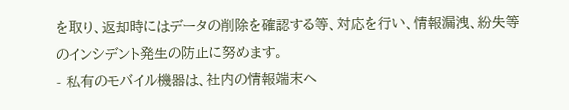を取り、返却時にはデータの削除を確認する等、対応を行い、情報漏洩、紛失等のインシデント発生の防止に努めます。
- 私有のモバイル機器は、社内の情報端末へ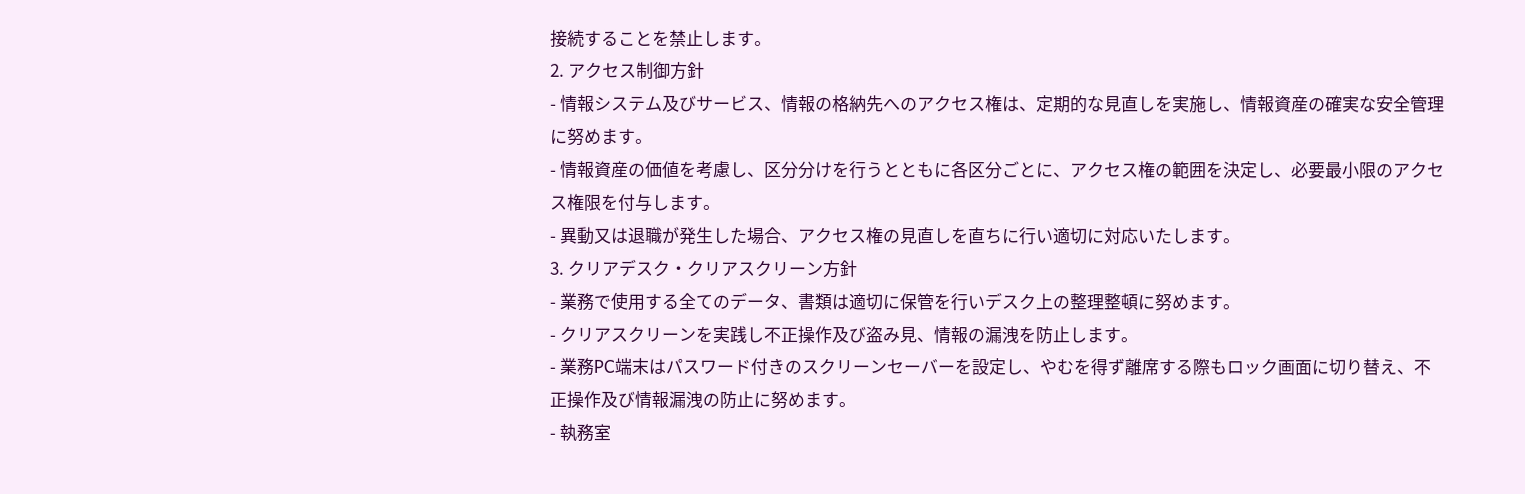接続することを禁止します。
2. アクセス制御方針
- 情報システム及びサービス、情報の格納先へのアクセス権は、定期的な見直しを実施し、情報資産の確実な安全管理に努めます。
- 情報資産の価値を考慮し、区分分けを行うとともに各区分ごとに、アクセス権の範囲を決定し、必要最小限のアクセス権限を付与します。
- 異動又は退職が発生した場合、アクセス権の見直しを直ちに行い適切に対応いたします。
3. クリアデスク・クリアスクリーン方針
- 業務で使用する全てのデータ、書類は適切に保管を行いデスク上の整理整頓に努めます。
- クリアスクリーンを実践し不正操作及び盗み見、情報の漏洩を防止します。
- 業務PC端末はパスワード付きのスクリーンセーバーを設定し、やむを得ず離席する際もロック画面に切り替え、不正操作及び情報漏洩の防止に努めます。
- 執務室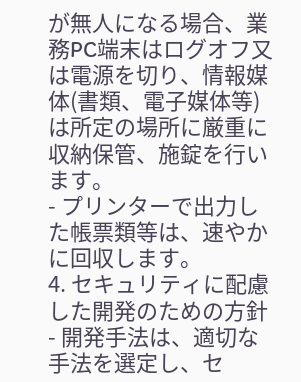が無人になる場合、業務PC端末はログオフ又は電源を切り、情報媒体(書類、電子媒体等)は所定の場所に厳重に収納保管、施錠を行います。
- プリンターで出力した帳票類等は、速やかに回収します。
4. セキュリティに配慮した開発のための方針
- 開発手法は、適切な手法を選定し、セ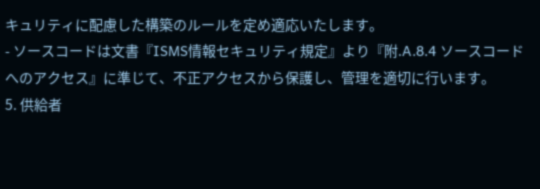キュリティに配慮した構築のルールを定め適応いたします。
- ソースコードは文書『ISMS情報セキュリティ規定』より『附.A.8.4 ソースコードへのアクセス』に準じて、不正アクセスから保護し、管理を適切に行います。
5. 供給者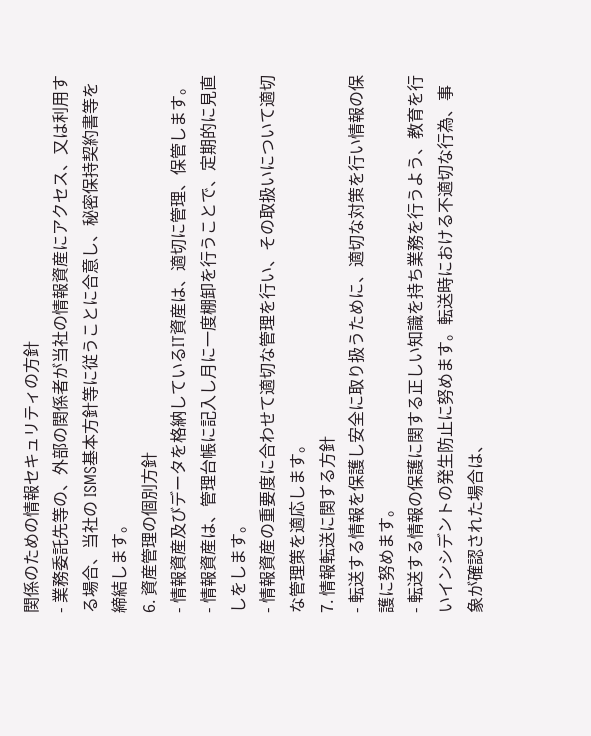関係のための情報セキュリティの方針
- 業務委託先等の、外部の関係者が当社の情報資産にアクセス、又は利用する場合、当社の ISMS基本方針等に従うことに合意し、秘密保持契約書等を締結します。
6. 資産管理の個別方針
- 情報資産及びデータを格納しているIT資産は、適切に管理、保管します。
- 情報資産は、管理台帳に記入し月に一度棚卸を行うことで、定期的に見直しをします。
- 情報資産の重要度に合わせて適切な管理を行い、その取扱いについて適切な管理策を適応します。
7. 情報転送に関する方針
- 転送する情報を保護し安全に取り扱うために、適切な対策を行い情報の保護に努めます。
- 転送する情報の保護に関する正しい知識を持ち業務を行うよう、教育を行いインシデントの発生防止に努めます。転送時における不適切な行為、事象が確認された場合は、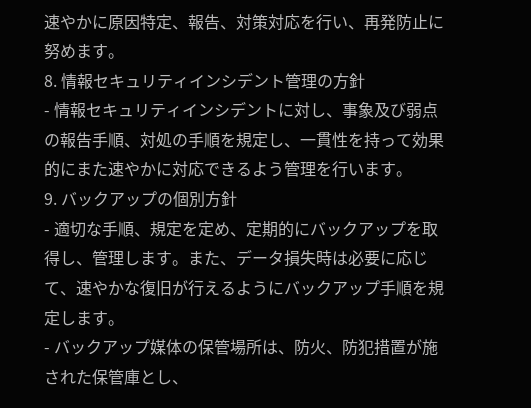速やかに原因特定、報告、対策対応を行い、再発防止に努めます。
8. 情報セキュリティインシデント管理の方針
- 情報セキュリティインシデントに対し、事象及び弱点の報告手順、対処の手順を規定し、一貫性を持って効果的にまた速やかに対応できるよう管理を行います。
9. バックアップの個別方針
- 適切な手順、規定を定め、定期的にバックアップを取得し、管理します。また、データ損失時は必要に応じて、速やかな復旧が行えるようにバックアップ手順を規定します。
- バックアップ媒体の保管場所は、防火、防犯措置が施された保管庫とし、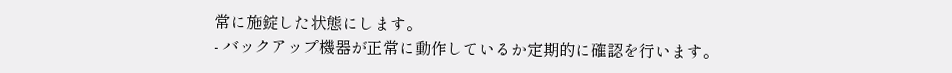常に施錠した状態にします。
- バックアップ機器が正常に動作しているか定期的に確認を行います。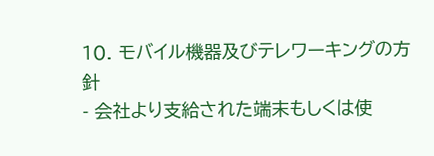10. モバイル機器及びテレワーキングの方針
- 会社より支給された端末もしくは使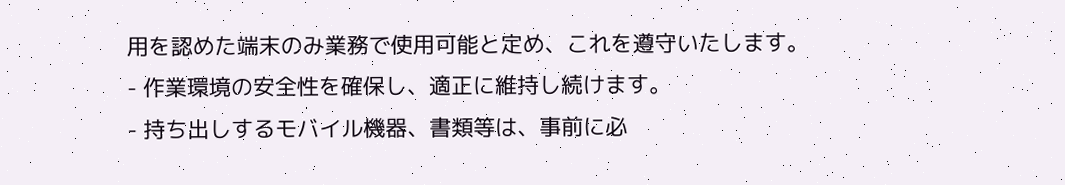用を認めた端末のみ業務で使用可能と定め、これを遵守いたします。
- 作業環境の安全性を確保し、適正に維持し続けます。
- 持ち出しするモバイル機器、書類等は、事前に必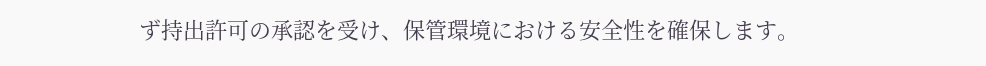ず持出許可の承認を受け、保管環境における安全性を確保します。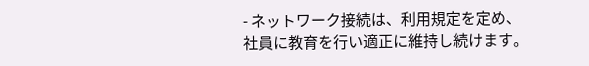- ネットワーク接続は、利用規定を定め、社員に教育を行い適正に維持し続けます。